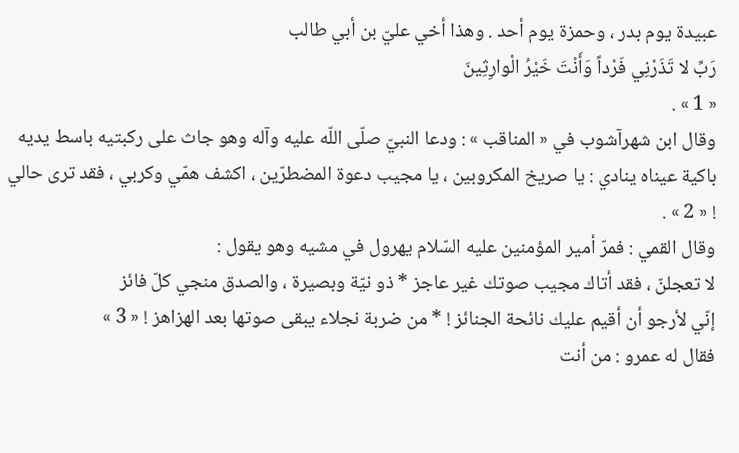عبيدة يوم بدر ، وحمزة يوم أحد . وهذا أخي عليّ بن أبي طالب
رَبِّ لا تَذَرْنِي فَرْداً وَأَنْتَ خَيْرُ الْوارِثِينَ
« 1 » .
وقال ابن شهرآشوب في « المناقب » : ودعا النبيّ صلّى اللّه عليه وآله وهو جاث على ركبتيه باسط يديه باكية عيناه ينادي : يا صريخ المكروبين ، يا مجيب دعوة المضطرّين ، اكشف همّي وكربي ، فقد ترى حالي ! « 2 » .
وقال القمي : فمرّ أمير المؤمنين عليه السّلام يهرول في مشيه وهو يقول :
لا تعجلنّ ، فقد أتاك مجيب صوتك غير عاجز * ذو نيّة وبصيرة ، والصدق منجي كلّ فائز
إنّي لأرجو أن أقيم عليك نائحة الجنائز ! * من ضربة نجلاء يبقى صوتها بعد الهزاهز ! « 3 »
فقال له عمرو : من أنت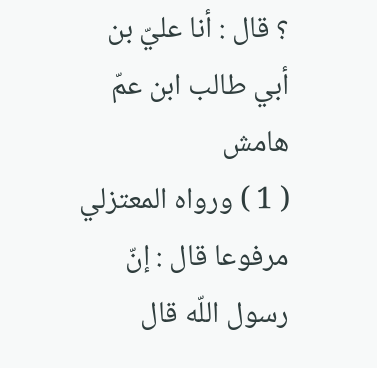؟ قال : أنا عليّ بن أبي طالب ابن عمّ
هامش
( 1 ) ورواه المعتزلي مرفوعا قال : إنّ رسول اللّه قال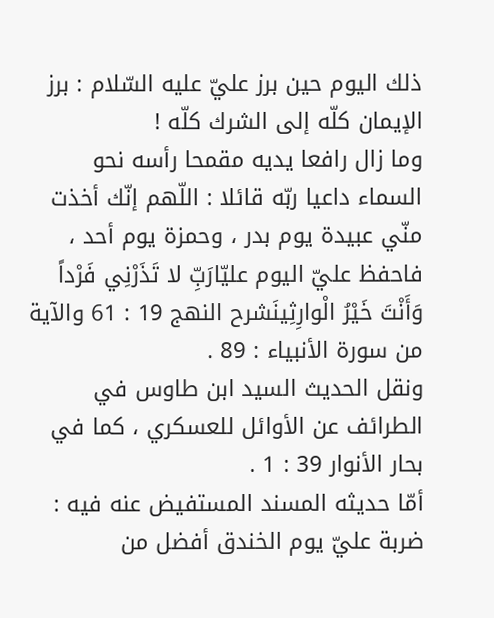ذلك اليوم حين برز عليّ عليه السّلام : برز الإيمان كلّه إلى الشرك كلّه !
وما زال رافعا يديه مقمحا رأسه نحو السماء داعيا ربّه قائلا : اللّهم إنّك أخذت منّي عبيدة يوم بدر ، وحمزة يوم أحد ، فاحفظ عليّ اليوم عليّارَبِّ لا تَذَرْنِي فَرْداً وَأَنْتَ خَيْرُ الْوارِثِينَشرح النهج 19 : 61 والآية من سورة الأنبياء : 89 .
ونقل الحديث السيد ابن طاوس في الطرائف عن الأوائل للعسكري ، كما في بحار الأنوار 39 : 1 .
أمّا حديثه المسند المستفيض عنه فيه : ضربة عليّ يوم الخندق أفضل من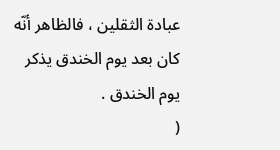عبادة الثقلين ، فالظاهر أنّه كان بعد يوم الخندق يذكر يوم الخندق .
(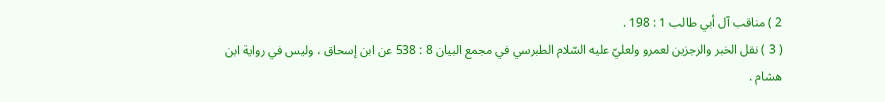2 ) مناقب آل أبي طالب 1 : 198 .
( 3 ) نقل الخبر والرجزين لعمرو ولعليّ عليه السّلام الطبرسي في مجمع البيان 8 : 538 عن ابن إسحاق ، وليس في رواية ابن هشام .